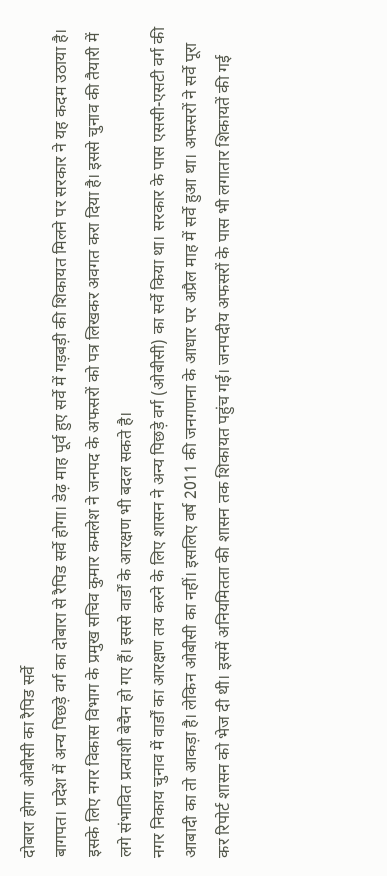दोबारा होगा ओबीसी का रैपिड सर्वे
बागपत। प्रदेश में अन्य पिछड़े वर्ग का दोबारा से रैपिड सर्वे होगा। डेढ़ माह पूर्व हुए सर्वे में गड़बड़ी की शिकायत मिलने पर सरकार ने यह कदम उठाया है। इसके लिए नगर विकास विभाग के प्रमुख सचिव कुमार कमलेश ने जनपद के अफसरों को पत्र लिखकर अवगत करा दिया है। इससे चुनाव की तैयारी में लगे संभावित प्रत्याशी बेचैन हो गए हैं। इससे वार्डों के आरक्षण भी बदल सकते है।
नगर निकाय चुनाव में वार्डों का आरक्षण तय करने के लिए शासन ने अन्य पिछड़े वर्ग (ओबीसी) का सर्वे किया था। सरकार के पास एससी-एसटी वर्ग की आबादी का तो आकड़ा है। लेकिन ओबीसी का नहीं। इसलिए वर्ष 2011 की जनगणना के आधार पर अप्रैल माह में सर्वे हुआ था। अफसरों ने सर्वे पूरा कर रिपोर्ट शासन को भेज दी थी। इसमें अनियमितता की शासन तक शिकायत पहुंच गई। जनपदीय अफसरों के पास भी लगातार शिकायतें की गई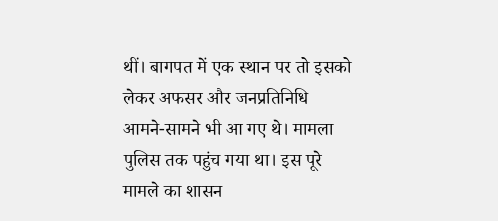थीं। बागपत में एक स्थान पर तो इसको लेकर अफसर और जनप्रतिनिधि आमने-सामने भी आ गए थे। मामला पुलिस तक पहुंच गया था। इस पूरे मामले का शासन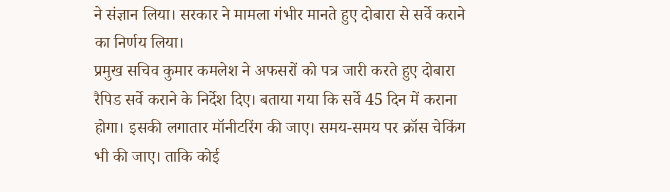ने संज्ञान लिया। सरकार ने मामला गंभीर मानते हुए दोबारा से सर्वे कराने का निर्णय लिया।
प्रमुख सचिव कुमार कमलेश ने अफसरों को पत्र जारी करते हुए दोबारा रैपिड सर्वे कराने के निर्देश दिए। बताया गया कि सर्वे 45 दिन में कराना होगा। इसकी लगातार मॉनीटरिंग की जाए। समय-समय पर क्रॉस चेकिंग भी की जाए। ताकि कोई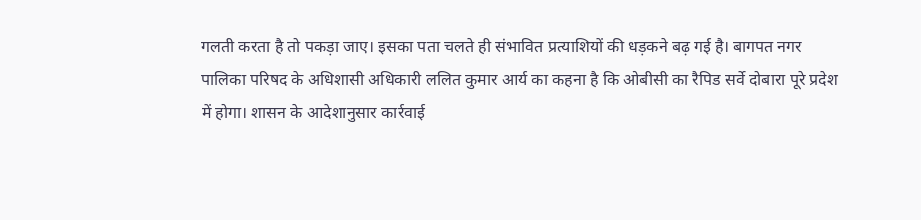गलती करता है तो पकड़ा जाए। इसका पता चलते ही संभावित प्रत्याशियों की धड़कने बढ़ गई है। बागपत नगर पालिका परिषद के अधिशासी अधिकारी ललित कुमार आर्य का कहना है कि ओबीसी का रैपिड सर्वे दोबारा पूरे प्रदेश में होगा। शासन के आदेशानुसार कार्रवाई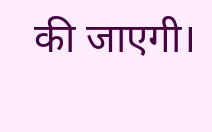की जाएगी।